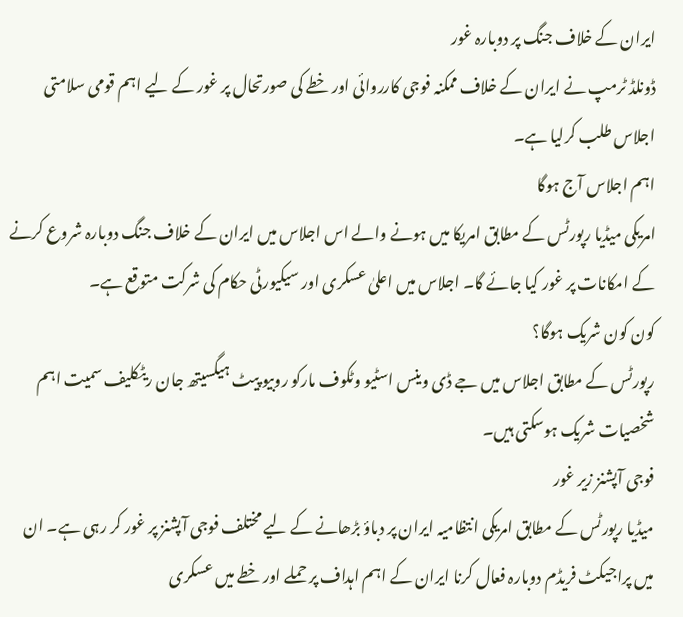ایران کے خلاف جنگ پر دوبارہ غور
ڈونلڈ ٹرمپ نے ایران کے خلاف ممکنہ فوجی کارروائی اور خطے کی صورتحال پر غور کے لیے اہم قومی سلامتی اجلاس طلب کرلیا ہے۔
اہم اجلاس آج ہوگا
امریکی میڈیا رپورٹس کے مطابق امریکا میں ہونے والے اس اجلاس میں ایران کے خلاف جنگ دوبارہ شروع کرنے کے امکانات پر غور کیا جائے گا۔ اجلاس میں اعلیٰ عسکری اور سیکیورٹی حکام کی شرکت متوقع ہے۔
کون کون شریک ہوگا؟
رپورٹس کے مطابق اجلاس میں جے ڈی وینس اسٹیو وٹکوف مارکو روبیو پیٹ ہیگسیتھ جان ریٹکلیف سمیت اہم شخصیات شریک ہوسکتی ہیں۔
فوجی آپشنز زیر غور
میڈیا رپورٹس کے مطابق امریکی انتظامیہ ایران پر دباؤ بڑھانے کے لیے مختلف فوجی آپشنز پر غور کر رہی ہے۔ ان میں پراجیکٹ فریڈم دوبارہ فعال کرنا ایران کے اہم اہداف پر حملے اور خطے میں عسکری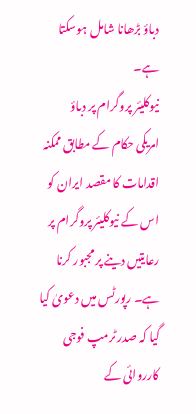دباؤ بڑھانا شامل ہوسکتا ہے۔
نیوکلیئر پروگرام پر دباؤ
امریکی حکام کے مطابق ممکنہ اقدامات کا مقصد ایران کو اس کے نیوکلیئر پروگرام پر رعایتیں دینے پر مجبور کرنا ہے۔ رپورٹس میں دعویٰ کیا گیا کہ صدر ٹرمپ فوجی کارروائی کے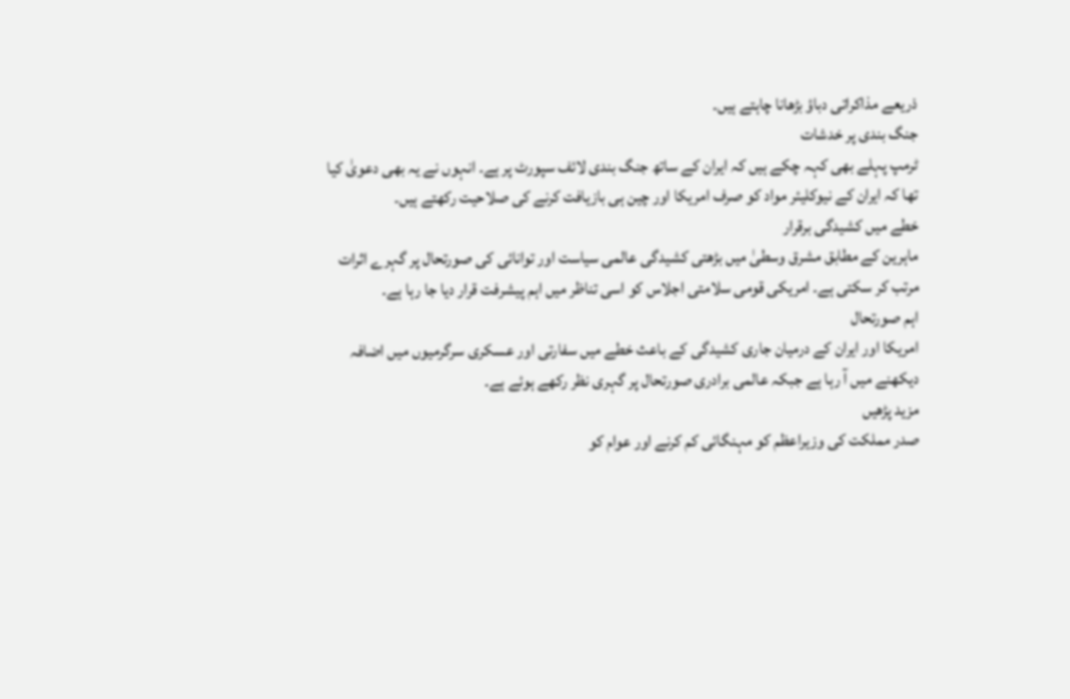ذریعے مذاکراتی دباؤ بڑھانا چاہتے ہیں۔
جنگ بندی پر خدشات
ٹرمپ پہلے بھی کہہ چکے ہیں کہ ایران کے ساتھ جنگ بندی لائف سپورٹ پر ہے۔ انہوں نے یہ بھی دعویٰ کیا تھا کہ ایران کے نیوکلیئر مواد کو صرف امریکا اور چین ہی بازیافت کرنے کی صلاحیت رکھتے ہیں۔
خطے میں کشیدگی برقرار
ماہرین کے مطابق مشرق وسطیٰ میں بڑھتی کشیدگی عالمی سیاست اور توانائی کی صورتحال پر گہرے اثرات مرتب کر سکتی ہے۔ امریکی قومی سلامتی اجلاس کو اسی تناظر میں اہم پیشرفت قرار دیا جا رہا ہے۔
اہم صورتحال
امریکا اور ایران کے درمیان جاری کشیدگی کے باعث خطے میں سفارتی اور عسکری سرگرمیوں میں اضافہ دیکھنے میں آ رہا ہے جبکہ عالمی برادری صورتحال پر گہری نظر رکھے ہوئے ہے۔
مزید پڑھیں
صدر مملکت کی وزیراعظم کو مہنگائی کم کرنے اور عوام کو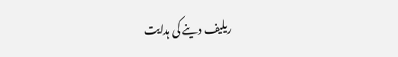ریلیف دینے کی ہدایت